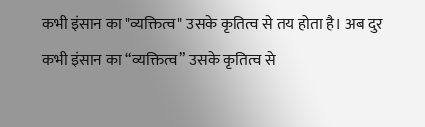कभी इंसान का "व्यक्तित्व" उसके कृतित्व से तय होता है। अब दुर
कभी इंसान का “व्यक्तित्व” उसके कृतित्व से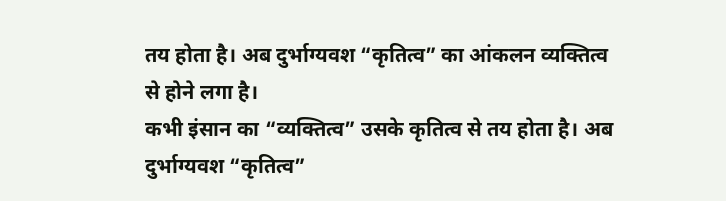तय होता है। अब दुर्भाग्यवश “कृतित्व” का आंकलन व्यक्तित्व से होने लगा है।
कभी इंसान का “व्यक्तित्व” उसके कृतित्व से तय होता है। अब दुर्भाग्यवश “कृतित्व”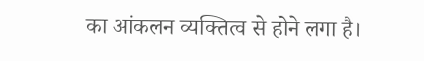का आंकलन व्यक्तित्व से होने लगा है।